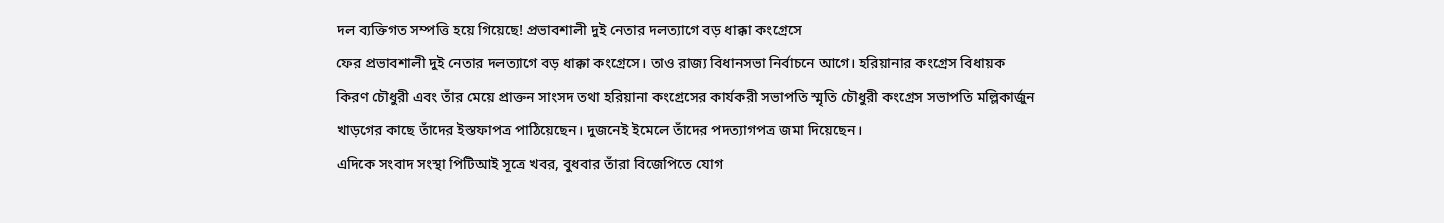দল ব্যক্তিগত সম্পত্তি হয়ে গিয়েছে! প্রভাবশালী দুই নেতার দলত্যাগে বড় ধাক্কা কংগ্রেসে
ফের প্রভাবশালী দুই নেতার দলত্যাগে বড় ধাক্কা কংগ্রেসে। তাও রাজ্য বিধানসভা নির্বাচনে আগে। হরিয়ানার কংগ্রেস বিধায়ক কিরণ চৌধুরী এবং তাঁর মেয়ে প্রাক্তন সাংসদ তথা হরিয়ানা কংগ্রেসের কার্যকরী সভাপতি স্মৃতি চৌধুরী কংগ্রেস সভাপতি মল্লিকার্জুন খাড়গের কাছে তাঁদের ইস্তফাপত্র পাঠিয়েছেন। দুজনেই ইমেলে তাঁদের পদত্যাগপত্র জমা দিয়েছেন।
এদিকে সংবাদ সংস্থা পিটিআই সূত্রে খবর, বুধবার তাঁরা বিজেপিতে যোগ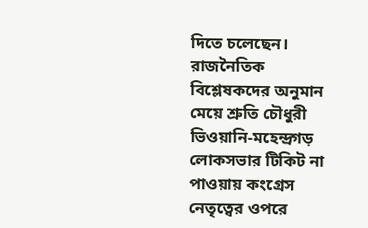দিতে চলেছেন। রাজনৈতিক বিশ্লেষকদের অনুমান মেয়ে শ্রুতি চৌধুরী ভিওয়ানি-মহেন্দ্রগড় লোকসভার টিকিট না পাওয়ায় কংগ্রেস নেতৃত্বের ওপরে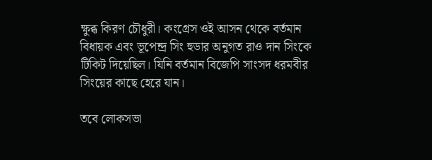ক্ষুব্ধ কিরণ চৌধুরী। কংগ্রেস ওই আসন থেকে বর্তমান বিধায়ক এবং ভূপেন্দ্র সিং হুডার অনুগত রাও দান সিংকে টিকিট দিয়েছিল। যিনি বর্তমান বিজেপি সাংসদ ধরমবীর সিংয়ের কাছে হেরে যান।

তবে লোকসভা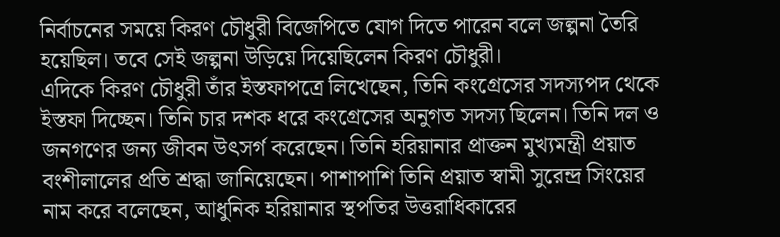নির্বাচনের সময়ে কিরণ চৌধুরী বিজেপিতে যোগ দিতে পারেন বলে জল্পনা তৈরি হয়েছিল। তবে সেই জল্পনা উড়িয়ে দিয়েছিলেন কিরণ চৌধুরী।
এদিকে কিরণ চৌধুরী তাঁর ইস্তফাপত্রে লিখেছেন, তিনি কংগ্রেসের সদস্যপদ থেকে ইস্তফা দিচ্ছেন। তিনি চার দশক ধরে কংগ্রেসের অনুগত সদস্য ছিলেন। তিনি দল ও জনগণের জন্য জীবন উৎসর্গ করেছেন। তিনি হরিয়ানার প্রাক্তন মুখ্যমন্ত্রী প্রয়াত বংশীলালের প্রতি শ্রদ্ধা জানিয়েছেন। পাশাপাশি তিনি প্রয়াত স্বামী সুরেন্দ্র সিংয়ের নাম করে বলেছেন, আধুনিক হরিয়ানার স্থপতির উত্তরাধিকারের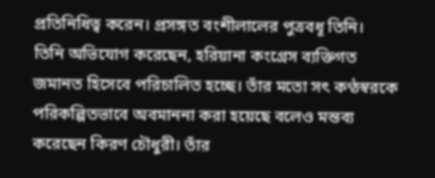প্রতিনিধিত্ব করেন। প্রসঙ্গত বংশীলালের পুত্রবধূ তিনি।
তিনি অভিযোগ করেছেন, হরিয়ানা কংগ্রেস ব্যক্তিগত জমানত হিসেবে পরিচালিত হচ্ছে। তাঁর মতো সৎ কণ্ঠস্বরকে পরিকল্পিতভাবে অবমাননা করা হয়েছে বলেও মন্তব্য করেছেন কিরণ চৌধুরী। তাঁর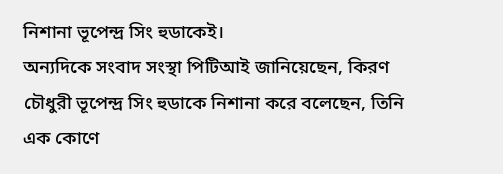নিশানা ভূপেন্দ্র সিং হুডাকেই।
অন্যদিকে সংবাদ সংস্থা পিটিআই জানিয়েছেন, কিরণ চৌধুরী ভূপেন্দ্র সিং হুডাকে নিশানা করে বলেছেন, তিনি এক কোণে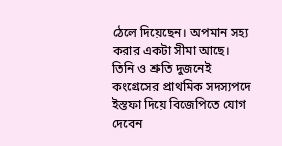ঠেলে দিয়েছেন। অপমান সহ্য করার একটা সীমা আছে। তিনি ও শ্রুতি দুজনেই কংগ্রেসের প্রাথমিক সদস্যপদে ইস্তফা দিয়ে বিজেপিতে যোগ দেবেন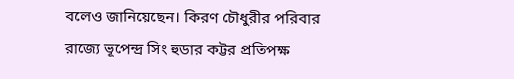বলেও জানিয়েছেন। কিরণ চৌধুরীর পরিবার রাজ্যে ভূপেন্দ্র সিং হুডার কট্টর প্রতিপক্ষ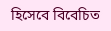হিসেবে বিবেচিত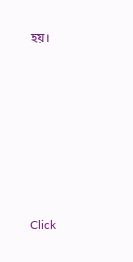হয়।












Click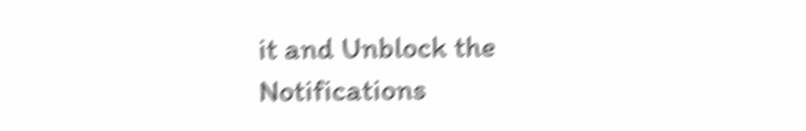it and Unblock the Notifications